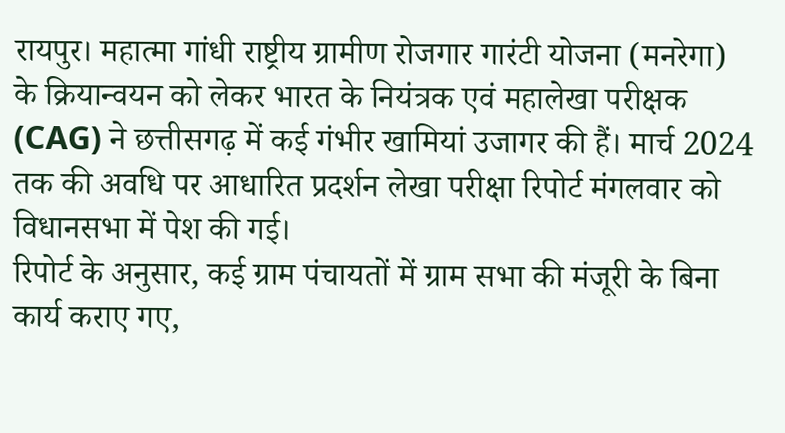रायपुर। महात्मा गांधी राष्ट्रीय ग्रामीण रोजगार गारंटी योजना (मनरेगा) के क्रियान्वयन को लेकर भारत के नियंत्रक एवं महालेखा परीक्षक (CAG) ने छत्तीसगढ़ में कई गंभीर खामियां उजागर की हैं। मार्च 2024 तक की अवधि पर आधारित प्रदर्शन लेखा परीक्षा रिपोर्ट मंगलवार को विधानसभा में पेश की गई।
रिपोर्ट के अनुसार, कई ग्राम पंचायतों में ग्राम सभा की मंजूरी के बिना कार्य कराए गए,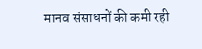मानव संसाधनों की कमी रही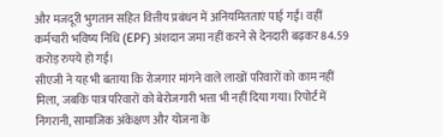और मजदूरी भुगतान सहित वित्तीय प्रबंधन में अनियमितताएं पाई गईं। वहीं कर्मचारी भविष्य निधि (EPF) अंशदान जमा नहीं करने से देनदारी बढ़कर 84.59 करोड़ रुपये हो गई।
सीएजी ने यह भी बताया कि रोजगार मांगने वाले लाखों परिवारों को काम नहीं मिला, जबकि पात्र परिवारों को बेरोजगारी भत्ता भी नहीं दिया गया। रिपोर्ट में निगरानी, सामाजिक अंकेक्षण और योजना के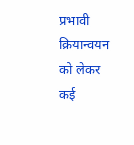प्रभावी क्रियान्वयन को लेकर कई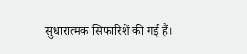सुधारात्मक सिफारिशें की गई हैं।